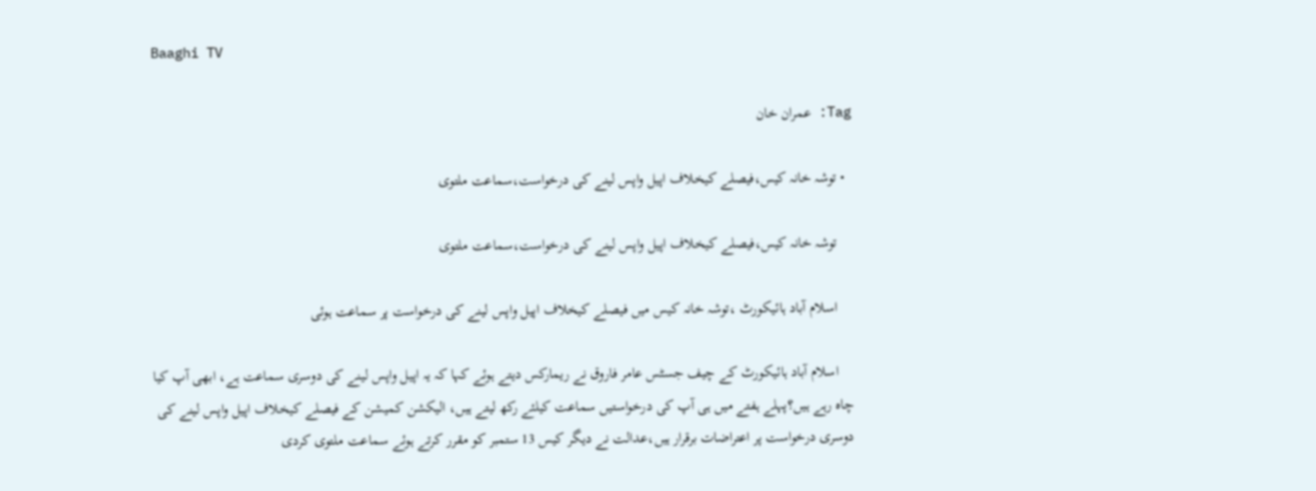Baaghi TV

Tag: عمران خان

  • توشہ خانہ کیس،فیصلے کیخلاف اپیل واپس لینے کی درخواست،سماعت ملتوی

    توشہ خانہ کیس،فیصلے کیخلاف اپیل واپس لینے کی درخواست،سماعت ملتوی

    اسلام آباد ہائیکورٹ ،توشہ خانہ کیس میں فیصلے کیخلاف اپیل واپس لینے کی درخواست پر سماعت ہوئی

    اسلام آباد ہائیکورٹ کے چیف جسٹس عامر فاروق نے ریمارکس دیتے ہوئے کہا کہ یہ اپیل واپس لینے کی دوسری سماعت ہے، ابھی آپ کیا چاہ رہے ہیں؟پہلے ہفتے میں ہی آپ کی درخواستیں سماعت کیلئے رکھ لیتے ہیں، الیکشن کمیشن کے فیصلے کیخلاف اپیل واپس لینے کی دوسری درخواست پر اعتراضات برقرار ہیں،عدالت نے دیگر کیس 13 ستمبر کو مقرر کرتے ہوئے سماعت ملتوی کردی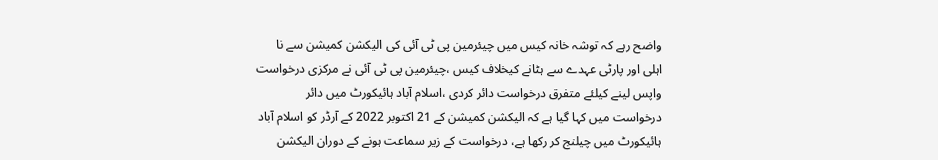واضح رہے کہ توشہ خانہ کیس میں چیئرمین پی ٹی آئی کی الیکشن کمیشن سے نا اہلی اور پارٹی عہدے سے ہٹانے کیخلاف کیس ،چیئرمین پی ٹی آئی نے مرکزی درخواست واپس لینے کیلئے متفرق درخواست دائر کردی ،اسلام آباد ہائیکورٹ میں دائر درخواست میں کہا گیا ہے کہ الیکشن کمیشن کے 21 اکتوبر 2022 کے آرڈر کو اسلام آباد ہائیکورٹ میں چیلنج کر رکھا ہے، درخواست کے زیر سماعت ہونے کے دوران الیکشن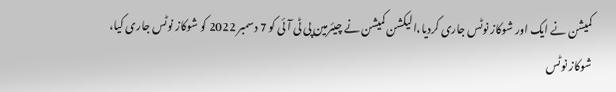کمیشن نے ایک اور شوکاز نوٹس جاری کردیا،الیکشن کمیشن نے چیئرمین پی ٹی آئی کو 7 دسمبر 2022 کو شوکاز نوٹس جاری کیا، شوکاز نوٹس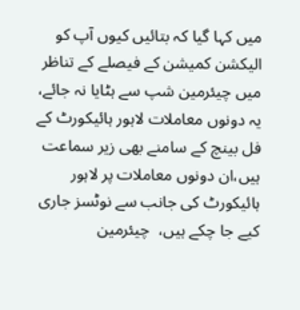میں کہا گیا کہ بتائیں کیوں آپ کو الیکشن کمیشن کے فیصلے کے تناظر میں چیئرمین شپ سے ہٹایا نہ جائے، یہ دونوں معاملات لاہور ہائیکورٹ کے فل بینچ کے سامنے بھی زیر سماعت ہیں،ان دونوں معاملات پر لاہور ہائیکورٹ کی جانب سے نوٹسز جاری کیے جا چکے ہیں،  چیئرمین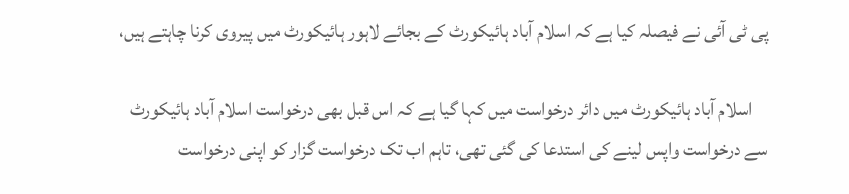پی ٹی آئی نے فیصلہ کیا ہے کہ اسلام آباد ہائیکورٹ کے بجائے لاہور ہائیکورٹ میں پیروی کرنا چاہتے ہیں،

    اسلام آباد ہائیکورٹ میں دائر درخواست میں کہا گیا ہے کہ اس قبل بھی درخواست اسلام آباد ہائیکورٹ سے درخواست واپس لینے کی استدعا کی گئی تھی، تاہم اب تک درخواست گزار کو اپنی درخواست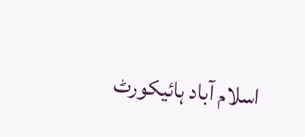اسلام آباد ہائیکورٹ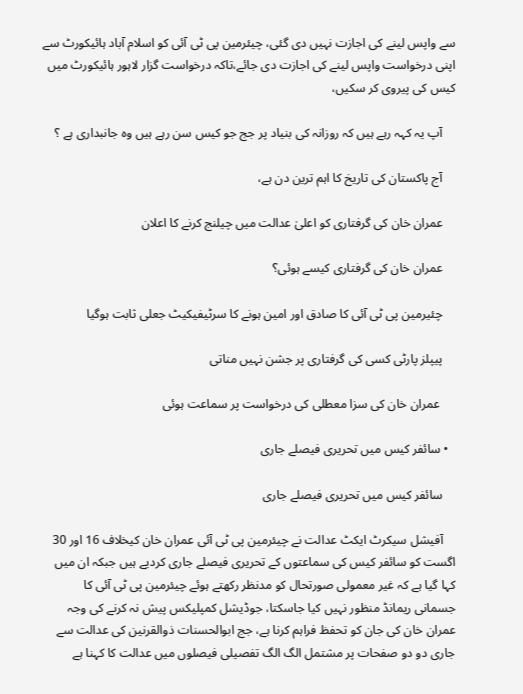سے واپس لینے کی اجازت نہیں دی گئی، چیئرمین پی ٹی آئی کو اسلام آباد ہائیکورٹ سے اپنی درخواست واپس لینے کی اجازت دی جائے،تاکہ درخواست گزار لاہور ہائیکورٹ میں کیس کی پیروی کر سکیں،

    آپ یہ کہہ رہے ہیں کہ روزانہ کی بنیاد پر جج جو کیس سن رہے ہیں وہ جانبداری ہے ؟

    آج پاکستان کی تاریخ کا اہم ترین دن ہے،

    عمران خان کی گرفتاری کو اعلیٰ عدالت میں چیلنج کرنے کا اعلان

    عمران خان کی گرفتاری کیسے ہوئی؟

    چئیرمین پی ٹی آئی کا صادق اور امین ہونے کا سرٹیفیکیٹ جعلی ثابت ہوگیا

    پیپلز پارٹی کسی کی گرفتاری پر جشن نہیں مناتی

     عمران خان کی سزا معطلی کی درخواست پر سماعت ہوئی

  • سائفر کیس میں تحریری فیصلے جاری

    سائفر کیس میں تحریری فیصلے جاری

    آفیشل سیکرٹ ایکٹ عدالت نے چیئرمین پی ٹی آئی عمران خان کیخلاف 16 اور 30 اگست کو سائفر کیس کی سماعتوں کے تحریری فیصلے جاری کردیے ہیں جبکہ ان میں کہا گیا ہے کہ غیر معمولی صورتحال کو مدنظر رکھتے ہوئے چیئرمین پی ٹی آئی کا جسمانی ریمانڈ منظور نہیں کیا جاسکتا، جوڈیشل کمپلیکس پیش نہ کرنے کی وجہ عمران خان کی جان کو تحفظ فراہم کرنا ہے، جج ابوالحسنات ذوالقرنین کی عدالت سے جاری دو دو صفحات پر مشتمل الگ الگ تفصیلی فیصلوں میں عدالت کا کہنا ہے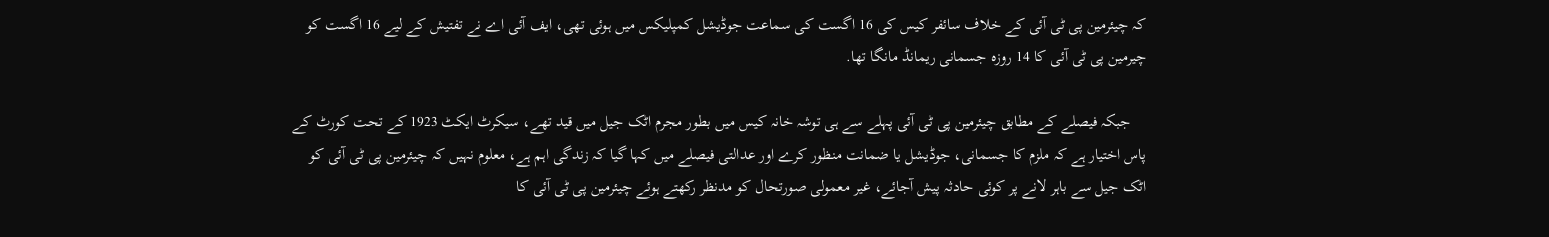کہ چیئرمین پی ٹی آئی کے خلاف سائفر کیس کی 16 اگست کی سماعت جوڈیشل کمپلیکس میں ہوئی تھی، ایف آئی اے نے تفتیش کے لیے 16 اگست کو چیرمین پی ٹی آئی کا 14 روزہ جسمانی ریمانڈ مانگا تھا.

    جبکہ فیصلے کے مطابق چیئرمین پی ٹی آئی پہلے سے ہی توشہ خانہ کیس میں بطور مجرم اٹک جیل میں قید تھے، سیکرٹ ایکٹ 1923 کے تحت کورٹ کے پاس اختیار ہے کہ ملزم کا جسمانی، جوڈیشل یا ضمانت منظور کرے اور عدالتی فیصلے میں کہا گیا کہ زندگی اہم ہے، معلوم نہیں کہ چیئرمین پی ٹی آئی کو اٹک جیل سے باہر لانے پر کوئی حادثہ پیش آجائے، غیر معمولی صورتحال کو مدنظر رکھتے ہوئے چیئرمین پی ٹی آئی کا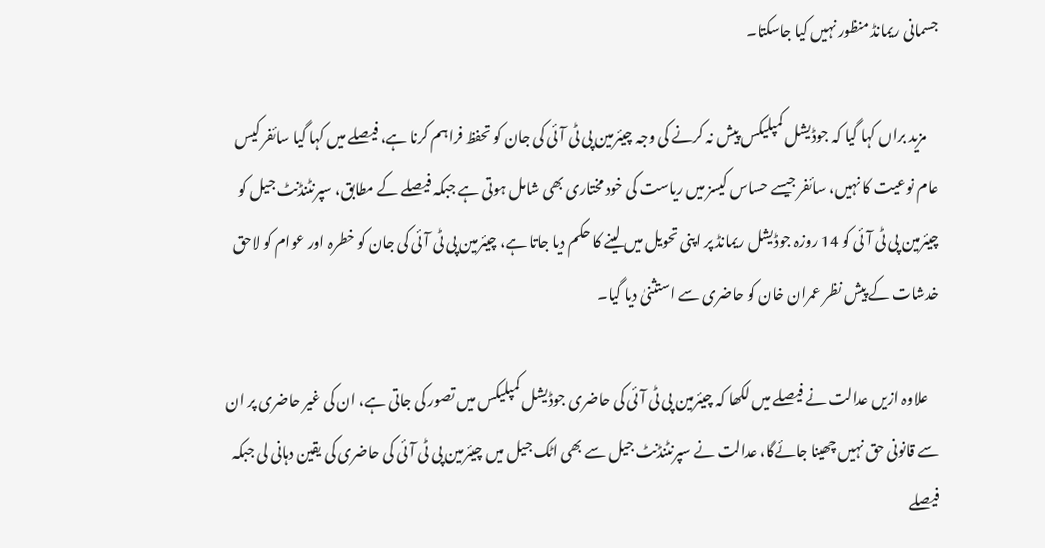جسمانی ریمانڈ منظور نہیں کیا جاسکتا۔

    مزید براں کہا گیا کہ جوڈیشل کمپلیکس پیش نہ کرنے کی وجہ چیئرمین پی ٹی آئی کی جان کو تحفظ فراہم کرنا ہے، فیصلے میں کہا گیا سائفر کیس عام نوعیت کا نہیں، سائفر جیسے حساس کیسز میں ریاست کی خود مختاری بھی شامل ہوتی ہے جبکہ فیصلے کے مطابق، سپرنٹنڈنٹ جیل کو چیئرمین پی ٹی آئی کو 14 روزہ جوڈیشل ریمانڈ پر اپنی تحویل میں لینے کا حکم دیا جاتا ہے، چیئرمین پی ٹی آئی کی جان کو خطرہ اور عوام کو لاحق خدشات کے پیش نظر عمران خان کو حاضری سے استثنیٰ دیا گیا۔

    علاوہ ازیں عدالت نے فیصلے میں لکھا کہ چیئرمین پی ٹی آئی کی حاضری جوڈیشل کمپلیکس میں تصور کی جاتی ہے، ان کی غیر حاضری پر ان سے قانونی حق نہیں چھینا جائےگا، عدالت نے سپرنٹنڈنٹ جیل سے بھی اٹک جیل میں چیئرمین پی ٹی آئی کی حاضری کی یقین دہانی لی جبکہ فیصلے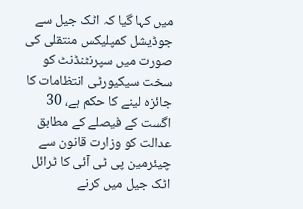میں کہا گیا کہ اٹک جیل سے جوڈیشل کمپلیکس منتقلی کی صورت میں سپرنٹنڈنٹ کو سخت سیکیورٹی انتظامات کا جائزہ لینے کا حکم ہے، 30 اگست کے فیصلے کے مطابق عدالت کو وزارت قانون سے چیئرمین پی ٹی آئی کا ٹرائل اٹک جیل میں کرنے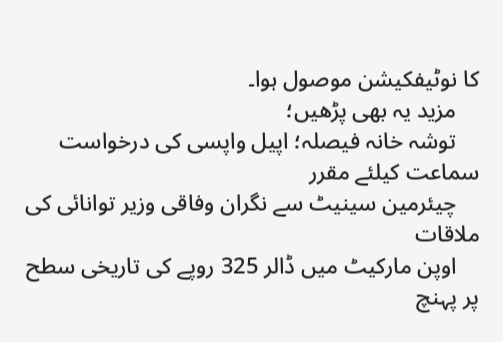کا نوٹیفکیشن موصول ہوا۔
    مزید یہ بھی پڑھیں؛
    توشہ خانہ فیصلہ؛ اپیل واپسی کی درخواست سماعت کیلئے مقرر
    چیئرمین سینیٹ سے نگران وفاقی وزیر توانائی کی ملاقات
    اوپن مارکیٹ میں ڈالر 325 روپے کی تاریخی سطح پر پہنچ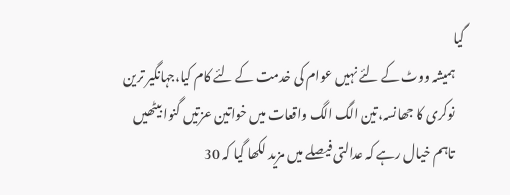گیا
    ہمیشہ ووٹ کے لئے نہیں عوام کی خدمت کے لئے کام کیا،جہانگیر ترین
    نوکری کا جھانسہ،تین الگ الگ واقعات میں خواتین عزتیں گنوا بیٹھیں
    تاہم خیال رہے کہ عدالتی فیصلے میں مزید لکھا گیا کہ 30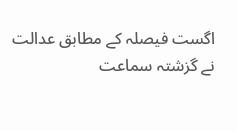اگست فیصلہ کے مطابق عدالت نے گزشتہ سماعت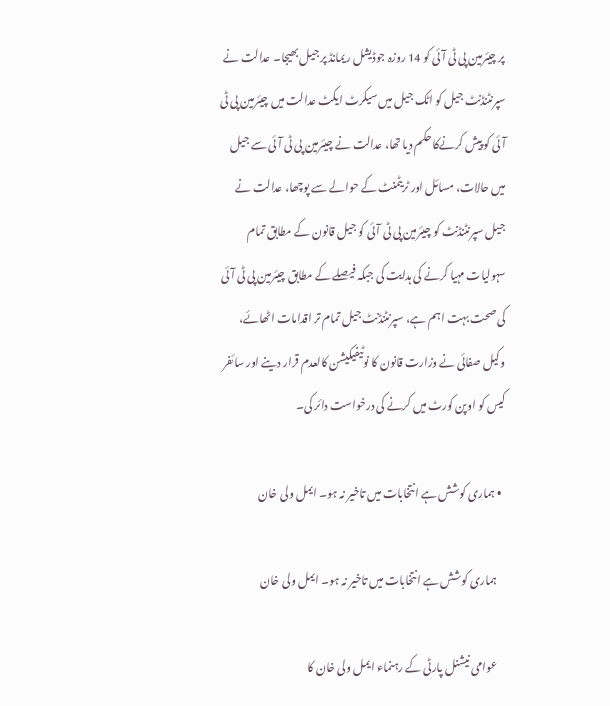پر چیئرمین پی ٹی آئی کو 14 روزہ جوڈیشل ریمانڈ پر جیل بھیجا۔ عدالت نے سپرنٹنڈنٹ جیل کو اٹک جیل میں سیکرٹ ایکٹ عدالت میں چیئرمین پی ٹی آئی کو پیش کرنےکا حکم دیا تھا، عدالت نے چیئرمین پی ٹی آئی سے جیل میں حالات، مسائل اور ٹریٹمنٹ کے حوالے سے پوچھا، عدالت نے جیل سپرنٹنڈنٹ کو چیئرمین پی ٹی آئی کو جیل قانون کے مطابق تمام سہولیات مہیا کرنے کی ہدایت کی جبکہ فیصلے کے مطابق چیئرمین پی ٹی آئی کی صحت بہت اہم ہے، سپرنٹنڈنٹ جیل تمام تر اقدامات اٹھائے، وکیل صفائی نے وزارت قانون کا نوٹیفیکیشن کالعدم قرار دینے اور سائفر کیس کو اوپن کورٹ میں کرنے کی درخواست دائر کی۔

  • ہماری کوشش ہے انتخابات میں تاخیر نہ ہو۔ ایمل ولی خان

    ہماری کوشش ہے انتخابات میں تاخیر نہ ہو۔ ایمل ولی خان

    عوامی نیشنل پارٹی کے رہنماء ایمل ولی خان کا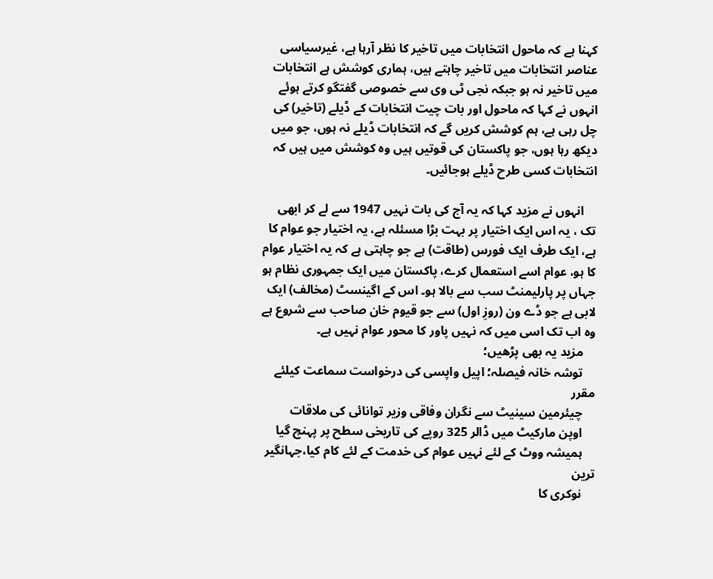کہنا ہے کہ ماحول انتخابات میں تاخیر کا نظر آرہا ہے، غیرسیاسی عناصر انتخابات میں تاخیر چاہتے ہیں، ہماری کوشش ہے انتخابات میں تاخیر نہ ہو جبکہ نجی ٹی وی سے خصوصی گفتگو کرتے ہوئے انہوں نے کہا کہ ماحول اور بات چیت انتخابات کے ڈیلے (تاخیر) کی چل رہی ہے، ہم کوشش کریں گے کہ انتخابات ڈیلے نہ ہوں، جو میں دیکھ رہا ہوں، جو پاکستان کی قوتیں ہیں وہ کوشش میں ہیں کہ انتخابات کسی طرح ڈیلے ہوجائیں۔

    انہوں نے مزید کہا کہ یہ آج کی بات نہیں 1947 سے لے کر ابھی تک ، یہ اس ایک اختیار پر بہت بڑا مسئلہ ہے، یہ اختیار جو عوام کا ہے، ایک طرف ایک فورس (طاقت) ہے جو چاہتی ہے کہ یہ اختیار عوام کا ہو، عوام اسے استعمال کرے، پاکستان میں ایک جمہوری نظام ہو جہاں پر پارلیمنٹ سب سے بالا ہو۔ اس کے اگینسٹ (مخالف) ایک لابی ہے جو ڈے ون (روزِ اول) سے جو قیوم خان صاحب سے شروع ہے وہ اب تک اسی میں کہ نہیں پاور کا محور عوام نہیں ہے۔
    مزید یہ بھی پڑھیں؛
    توشہ خانہ فیصلہ؛ اپیل واپسی کی درخواست سماعت کیلئے مقرر
    چیئرمین سینیٹ سے نگران وفاقی وزیر توانائی کی ملاقات
    اوپن مارکیٹ میں ڈالر 325 روپے کی تاریخی سطح پر پہنچ گیا
    ہمیشہ ووٹ کے لئے نہیں عوام کی خدمت کے لئے کام کیا،جہانگیر ترین
    نوکری کا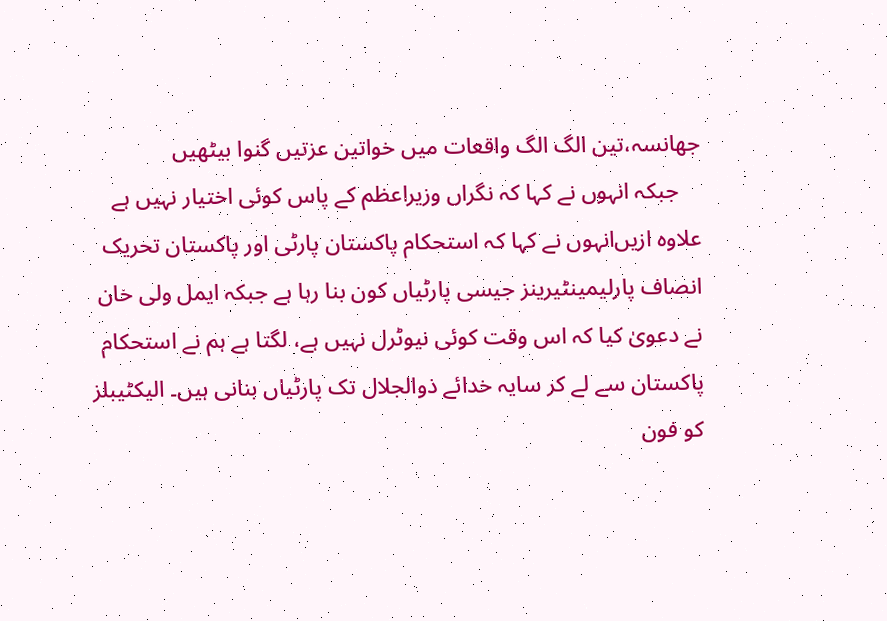جھانسہ،تین الگ الگ واقعات میں خواتین عزتیں گنوا بیٹھیں
    جبکہ انہوں نے کہا کہ نگراں وزیراعظم کے پاس کوئی اختیار نہیں ہے علاوہ ازیں‌انہوں نے کہا کہ استحکام پاکستان پارٹی اور پاکستان تحریک انصاف پارلیمینٹیرینز جیسی پارٹیاں کون بنا رہا ہے جبکہ ایمل ولی خان نے دعویٰ کیا کہ اس وقت کوئی نیوٹرل نہیں ہے، لگتا ہے ہم نے استحکام پاکستان سے لے کر سایہ خدائے ذوالجلال تک پارٹیاں بنانی ہیں۔ الیکٹیبلز کو فون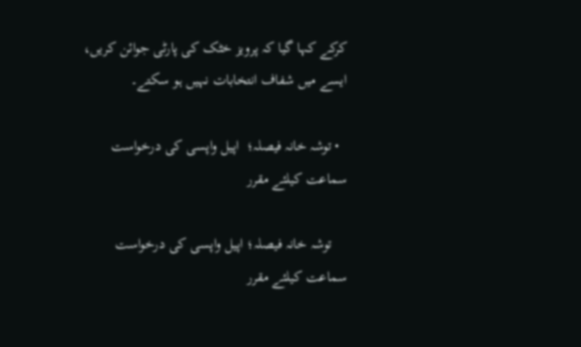کرکے کہا گیا کہ پرویز خٹک کی پارٹی جوائن کریں، ایسے میں شفاف انتخابات نہیں ہو سکتے۔

  • توشہ خانہ فیصلہ؛  اپیل واپسی کی درخواست سماعت کیلئے مقرر

    توشہ خانہ فیصلہ؛ اپیل واپسی کی درخواست سماعت کیلئے مقرر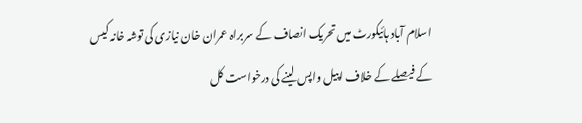اسلام آباد ہائیکورٹ میں تحریک انصاف کے سربراہ عمران خان نیازی کی توشہ خانہ کیس کے فیصلے کے خلاف اپیل واپس لینے کی درخواست کل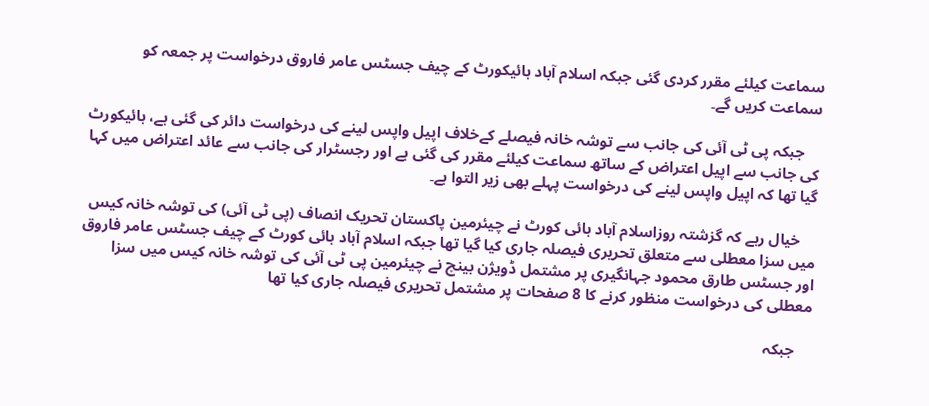سماعت کیلئے مقرر کردی گئی جبکہ اسلام آباد ہائیکورٹ کے چیف جسٹس عامر فاروق درخواست پر جمعہ کو سماعت کریں گے۔

    جبکہ پی ٹی آئی کی جانب سے توشہ خانہ فیصلے کےخلاف اپیل واپس لینے کی درخواست دائر کی گئی ہے، ہائیکورٹ کی جانب سے اپیل اعتراض کے ساتھ سماعت کیلئے مقرر کی گئی ہے اور رجسٹرار کی جانب سے عائد اعتراض میں کہا گیا تھا کہ اپیل واپس لینے کی درخواست پہلے بھی زیر التوا ہے۔

    خیال رہے کہ گزشتہ روزاسلام آباد ہائی کورٹ نے چیئرمین پاکستان تحریک انصاف (پی ٹی آئی) کی توشہ خانہ کیس میں سزا معطلی سے متعلق تحریری فیصلہ جاری کیا گیا تھا جبکہ اسلام آباد ہائی کورٹ کے چیف جسٹس عامر فاروق اور جسٹس طارق محمود جہانگیری پر مشتمل ڈویژن بینچ نے چیئرمین پی ٹی آئی کی توشہ خانہ کیس میں سزا معطلی کی درخواست منظور کرنے کا 8 صفحات پر مشتمل تحریری فیصلہ جاری کیا تھا

    جبکہ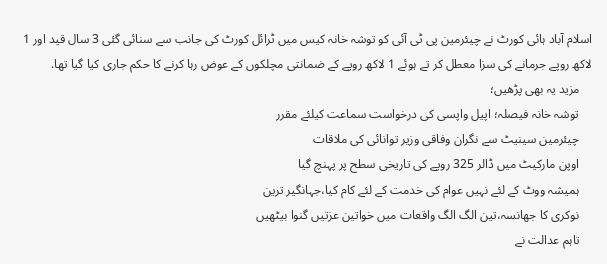اسلام آباد ہائی کورٹ نے چیئرمین پی ٹی آئی کو توشہ خانہ کیس میں ٹرائل کورٹ کی جانب سے سنائی گئی 3 سال قید اور 1 لاکھ روپے جرمانے کی سزا معطل کر تے ہوئے 1 لاکھ روپے کے ضمانتی مچلکوں کے عوض رہا کرنے کا حکم جاری کیا گیا تھا.
    مزید یہ بھی پڑھیں؛
    توشہ خانہ فیصلہ؛ اپیل واپسی کی درخواست سماعت کیلئے مقرر
    چیئرمین سینیٹ سے نگران وفاقی وزیر توانائی کی ملاقات
    اوپن مارکیٹ میں ڈالر 325 روپے کی تاریخی سطح پر پہنچ گیا
    ہمیشہ ووٹ کے لئے نہیں عوام کی خدمت کے لئے کام کیا،جہانگیر ترین
    نوکری کا جھانسہ،تین الگ الگ واقعات میں خواتین عزتیں گنوا بیٹھیں
    تاہم عدالت نے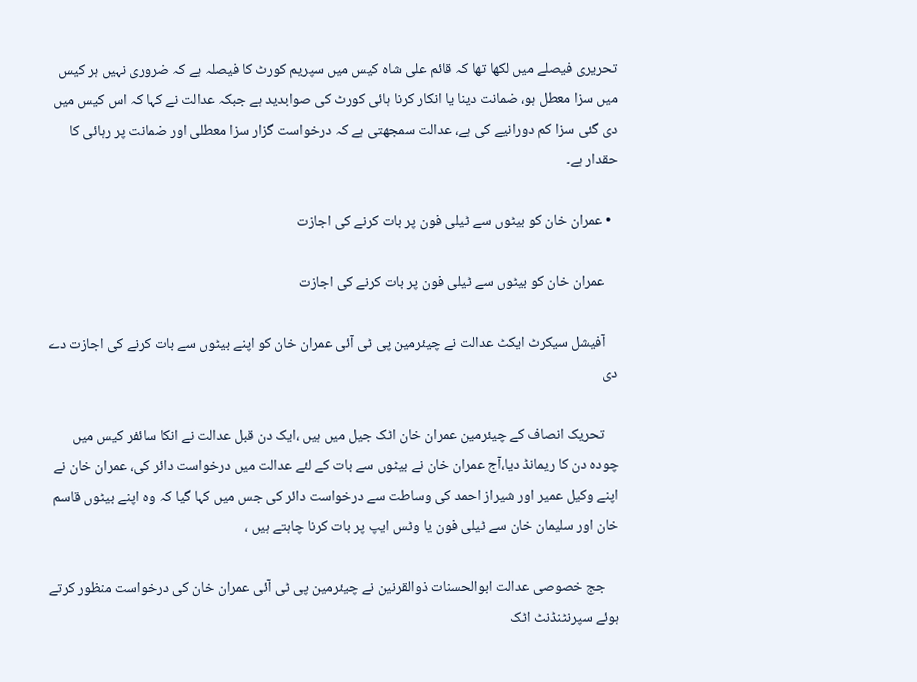تحریری فیصلے میں لکھا تھا کہ قائم علی شاہ کیس میں سپریم کورٹ کا فیصلہ ہے کہ ضروری نہیں ہر کیس میں سزا معطل ہو، ضمانت دینا یا انکار کرنا ہائی کورٹ کی صوابدید ہے جبکہ عدالت نے کہا کہ اس کیس میں دی گئی سزا کم دورانیے کی ہے، عدالت سمجھتی ہے کہ درخواست گزار سزا معطلی اور ضمانت پر رہائی کا حقدار ہے۔

  • عمران خان کو بیٹوں سے ٹیلی فون پر بات کرنے کی اجازت

    عمران خان کو بیٹوں سے ٹیلی فون پر بات کرنے کی اجازت

    آفیشل سیکرٹ ایکٹ عدالت نے چیئرمین پی ٹی آئی عمران خان کو اپنے بیٹوں سے بات کرنے کی اجازت دے دی

    تحریک انصاف کے چیئرمین عمران خان اٹک جیل میں ہیں ،ایک دن قبل عدالت نے انکا سائفر کیس میں چودہ دن کا ریمانڈ دیا،آج عمران خان نے بیٹوں سے بات کے لئے عدالت میں درخواست دائر کی، عمران خان نے اپنے وکیل عمیر اور شیراز احمد کی وساطت سے درخواست دائر کی جس میں کہا گیا کہ وہ اپنے بیٹوں قاسم خان اور سلیمان خان سے ٹیلی فون یا وٹس ایپ پر بات کرنا چاہتے ہیں ،

    جج خصوصی عدالت ابوالحسنات ذوالقرنین نے چیئرمین پی ٹی آئی عمران خان کی درخواست منظور کرتے ہوئے سپرنٹنڈنٹ اٹک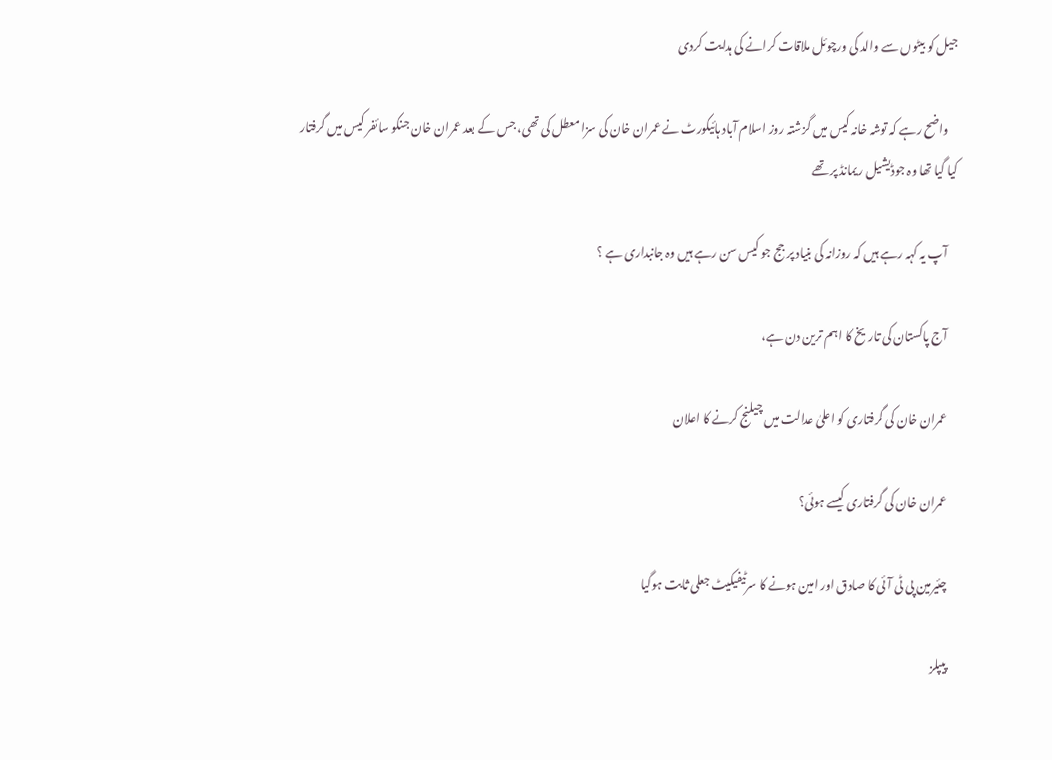جیل کو بیٹوں سے والد کی ورچوئل ملاقات کرانے کی ہدایت کردی

    واضح رہے کہ توشہ خانہ کیس میں گزشتہ روز اسلام آباد ہائیکورٹ نے عمران خان کی سزا معطل کی تھی، جس کے بعد عمران خان جنکو سائفر کیس میں گرفتار کیا گیا تھا وہ جوڈیشیل ریمانڈ پر تھے

    آپ یہ کہہ رہے ہیں کہ روزانہ کی بنیاد پر جج جو کیس سن رہے ہیں وہ جانبداری ہے ؟

    آج پاکستان کی تاریخ کا اہم ترین دن ہے،

    عمران خان کی گرفتاری کو اعلیٰ عدالت میں چیلنج کرنے کا اعلان

    عمران خان کی گرفتاری کیسے ہوئی؟

    چئیرمین پی ٹی آئی کا صادق اور امین ہونے کا سرٹیفیکیٹ جعلی ثابت ہوگیا

    پیپلز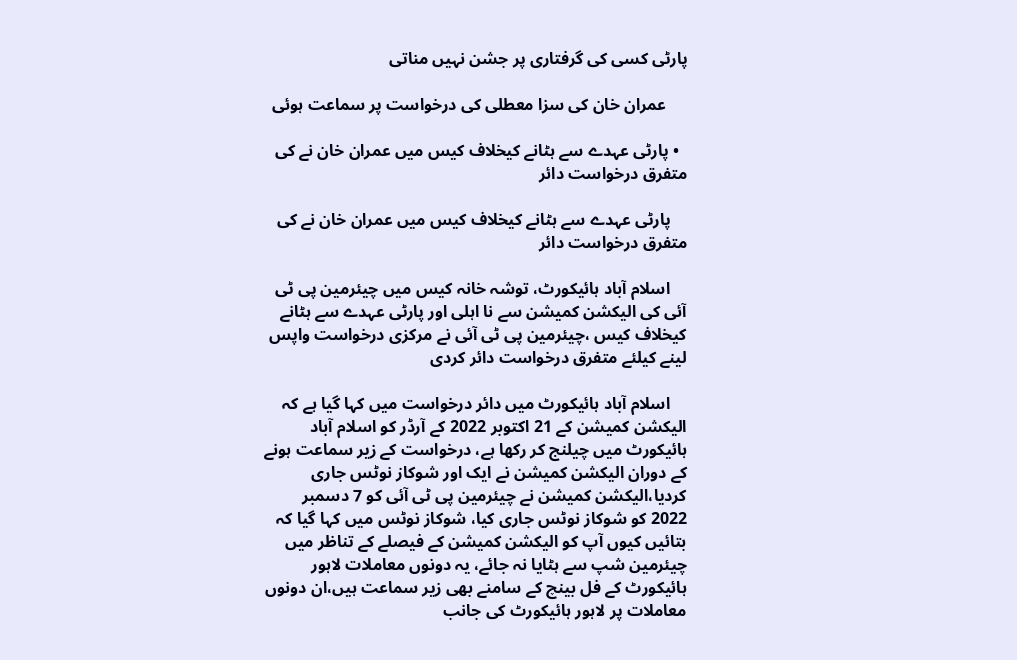پارٹی کسی کی گرفتاری پر جشن نہیں مناتی

     عمران خان کی سزا معطلی کی درخواست پر سماعت ہوئی

  • پارٹی عہدے سے ہٹانے کیخلاف کیس میں عمران خان نے کی متفرق درخواست دائر

    پارٹی عہدے سے ہٹانے کیخلاف کیس میں عمران خان نے کی متفرق درخواست دائر

    اسلام آباد ہائیکورٹ، توشہ خانہ کیس میں چیئرمین پی ٹی آئی کی الیکشن کمیشن سے نا اہلی اور پارٹی عہدے سے ہٹانے کیخلاف کیس ،چیئرمین پی ٹی آئی نے مرکزی درخواست واپس لینے کیلئے متفرق درخواست دائر کردی

    اسلام آباد ہائیکورٹ میں دائر درخواست میں کہا گیا ہے کہ الیکشن کمیشن کے 21 اکتوبر 2022 کے آرڈر کو اسلام آباد ہائیکورٹ میں چیلنج کر رکھا ہے، درخواست کے زیر سماعت ہونے کے دوران الیکشن کمیشن نے ایک اور شوکاز نوٹس جاری کردیا،الیکشن کمیشن نے چیئرمین پی ٹی آئی کو 7 دسمبر 2022 کو شوکاز نوٹس جاری کیا، شوکاز نوٹس میں کہا گیا کہ بتائیں کیوں آپ کو الیکشن کمیشن کے فیصلے کے تناظر میں چیئرمین شپ سے ہٹایا نہ جائے، یہ دونوں معاملات لاہور ہائیکورٹ کے فل بینچ کے سامنے بھی زیر سماعت ہیں،ان دونوں معاملات پر لاہور ہائیکورٹ کی جانب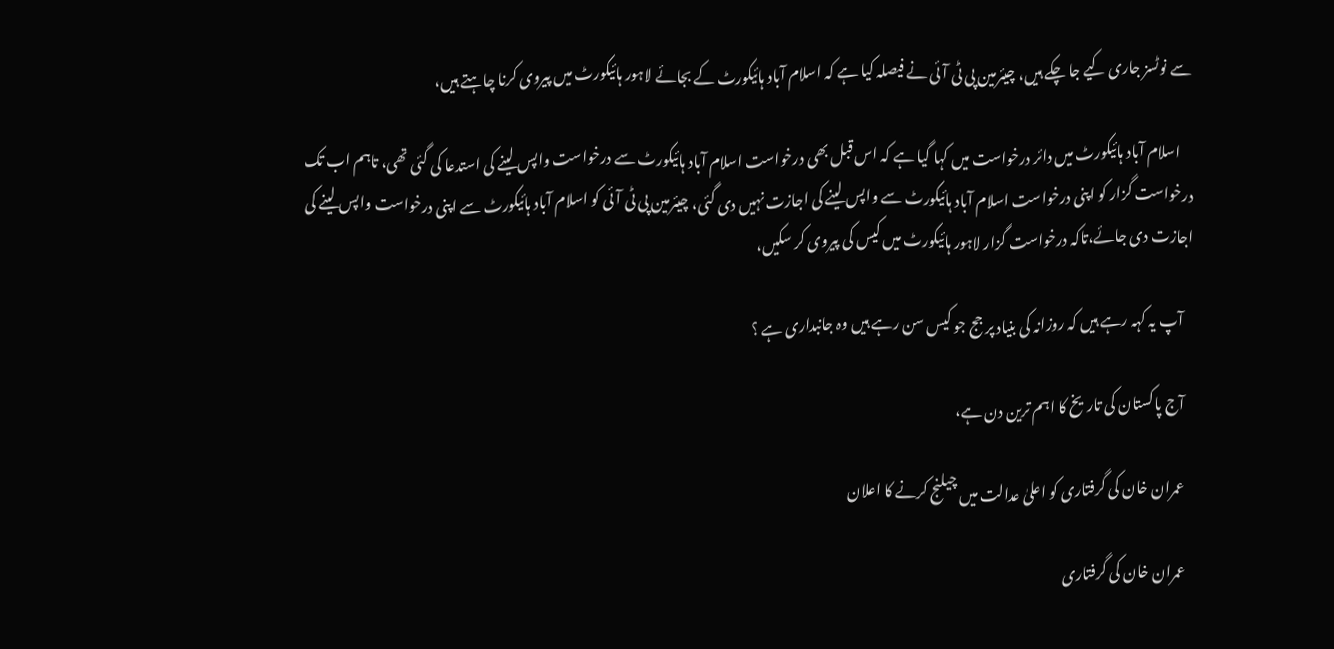سے نوٹسز جاری کیے جا چکے ہیں، چیئرمین پی ٹی آئی نے فیصلہ کیا ہے کہ اسلام آباد ہائیکورٹ کے بجائے لاہور ہائیکورٹ میں پیروی کرنا چاہتے ہیں،

    اسلام آباد ہائیکورٹ میں دائر درخواست میں کہا گیا ہے کہ اس قبل بھی درخواست اسلام آباد ہائیکورٹ سے درخواست واپس لینے کی استدعا کی گئی تھی، تاہم اب تک درخواست گزار کو اپنی درخواست اسلام آباد ہائیکورٹ سے واپس لینے کی اجازت نہیں دی گئی، چیئرمین پی ٹی آئی کو اسلام آباد ہائیکورٹ سے اپنی درخواست واپس لینے کی اجازت دی جائے،تاکہ درخواست گزار لاہور ہائیکورٹ میں کیس کی پیروی کر سکیں،

    آپ یہ کہہ رہے ہیں کہ روزانہ کی بنیاد پر جج جو کیس سن رہے ہیں وہ جانبداری ہے ؟

    آج پاکستان کی تاریخ کا اہم ترین دن ہے،

    عمران خان کی گرفتاری کو اعلیٰ عدالت میں چیلنج کرنے کا اعلان

    عمران خان کی گرفتاری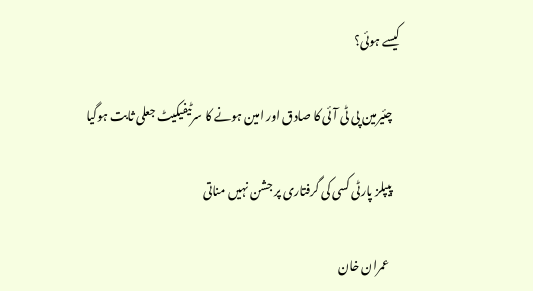کیسے ہوئی؟

    چئیرمین پی ٹی آئی کا صادق اور امین ہونے کا سرٹیفیکیٹ جعلی ثابت ہوگیا

    پیپلز پارٹی کسی کی گرفتاری پر جشن نہیں مناتی

     عمران خان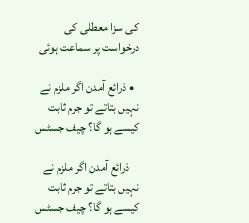کی سزا معطلی کی درخواست پر سماعت ہوئی

  • ذرائع آمدن اگر ملزم نے نہیں بتاتے تو جرم ثابت کیسے ہو گا؟ چیف جسٹس

    ذرائع آمدن اگر ملزم نے نہیں بتاتے تو جرم ثابت کیسے ہو گا؟ چیف جسٹس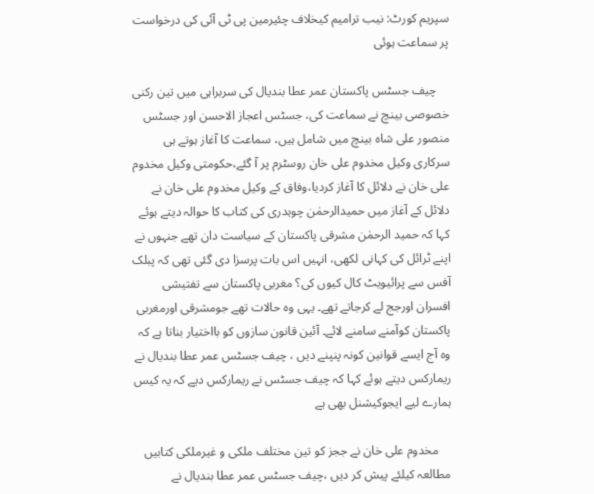سپریم کورٹ: نیب ترامیم کیخلاف چئیرمین پی ٹی آئی کی درخواست پر سماعت ہوئی

    چیف جسٹس پاکستان عمر عطا بندیال کی سربراہی میں تین رکنی خصوصی بینچ نے سماعت کی، جسٹس اعجاز الاحسن اور جسٹس منصور علی شاہ بینچ میں شامل ہیں، سماعت کا آغاز ہوتے ہی سرکاری وکیل مخدوم علی خان روسٹرم پر آ گئے،حکومتی وکیل مخدوم علی خان نے دلائل کا آغاز کردیا،وفاق کے وکیل مخدوم علی خان نے دلائل کے آغاز میں حمیدالرحمٰن چوہدری کی کتاب کا حوالہ دیتے ہوئے کہا کہ حمید الرحمٰن مشرقی پاکستان کے سیاست دان تھے جنہوں نے اپنے ٹرائل کی کہانی لکھی، انہیں اس بات پرسزا دی گئی تھی کہ پبلک آفس سے پرائیویٹ کال کیوں کی؟ مغربی پاکستان سے تفتیشی افسران اورجج لے کرجاتے تھے۔ یہی وہ حالات تھے جومشرقی اورمغربی پاکستان کوآمنے سامنے لائے۔ آئین قانون سازوں کو بااختیار بناتا ہے کہ وہ آج ایسے قوانین کونہ پنپنے دیں ، چیف جسٹس عمر عطا بندیال نے ریمارکس دیتے ہوئے کہا کہ چیف جسٹس نے ریمارکس دیے کہ یہ کیس ہمارے لیے ایجوکیشنل بھی ہے

    مخدوم علی خان نے ججز کو تین مختلف ملکی و غیرملکی کتابیں مطالعہ کیلئے پیش کر دیں ،چیف جسٹس عمر عطا بندیال نے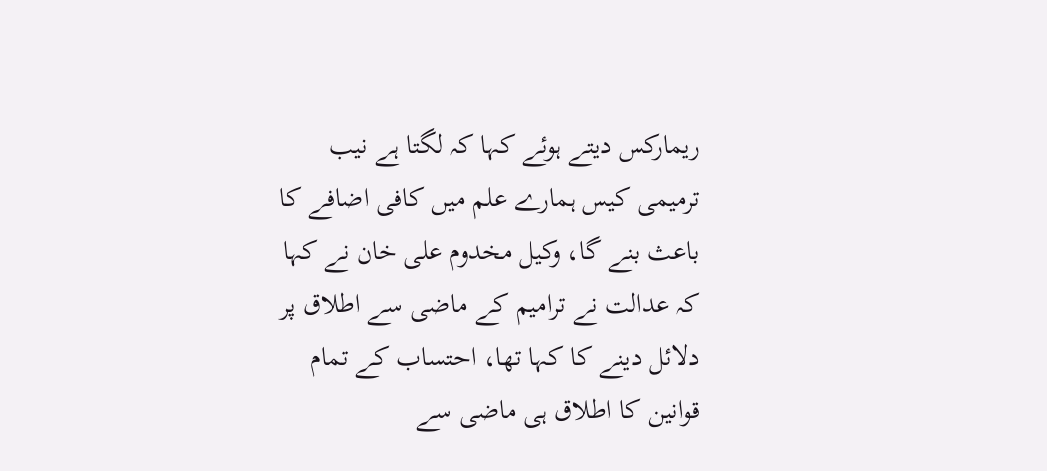ریمارکس دیتے ہوئے کہا کہ لگتا ہے نیب ترمیمی کیس ہمارے علم میں کافی اضافے کا باعث بنے گا، وکیل مخدوم علی خان نے کہا کہ عدالت نے ترامیم کے ماضی سے اطلاق پر دلائل دینے کا کہا تھا، احتساب کے تمام قوانین کا اطلاق ہی ماضی سے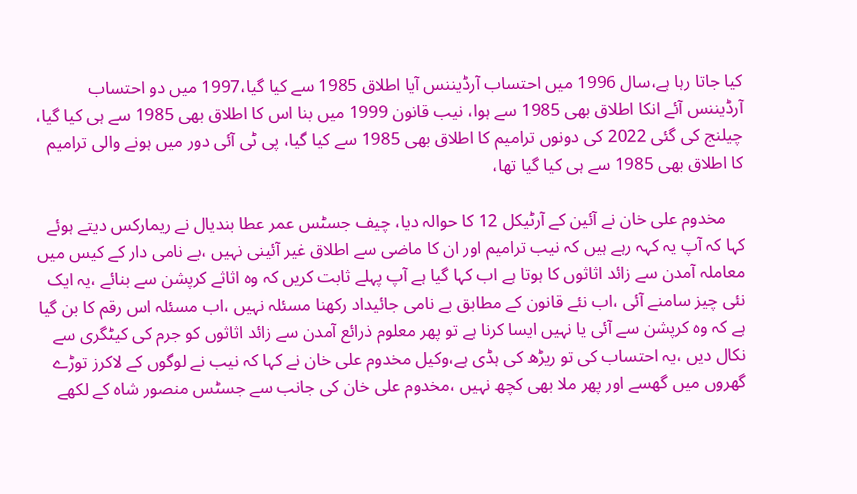کیا جاتا رہا ہے،سال 1996 میں احتساب آرڈیننس آیا اطلاق 1985 سے کیا گیا،1997 میں دو احتساب آرڈیننس آئے انکا اطلاق بھی 1985 سے ہوا، نیب قانون 1999 میں بنا اس کا اطلاق بھی 1985 سے ہی کیا گیا، چیلنج کی گئی 2022 کی دونوں ترامیم کا اطلاق بھی 1985 سے کیا گیا، پی ٹی آئی دور میں ہونے والی ترامیم کا اطلاق بھی 1985 سے ہی کیا گیا تھا،

    مخدوم علی خان نے آئین کے آرٹیکل 12 کا حوالہ دیا، چیف جسٹس عمر عطا بندیال نے ریمارکس دیتے ہوئے کہا کہ آپ یہ کہہ رہے ہیں کہ نیب ترامیم اور ان کا ماضی سے اطلاق غیر آئینی نہیں ،بے نامی دار کے کیس میں معاملہ آمدن سے زائد اثاثوں کا ہوتا ہے اب کہا گیا ہے آپ پہلے ثابت کریں کہ وہ اثاثے کرپشن سے بنائے ،یہ ایک نئی چیز سامنے آئی ،اب نئے قانون کے مطابق بے نامی جائیداد رکھنا مسئلہ نہیں ،اب مسئلہ اس رقم کا بن گیا ہے کہ وہ کرپشن سے آئی یا نہیں ایسا کرنا ہے تو پھر معلوم ذرائع آمدن سے زائد اثاثوں کو جرم کی کیٹگری سے نکال دیں ،یہ احتساب کی تو ریڑھ کی ہڈی ہے،وکیل مخدوم علی خان نے کہا کہ نیب نے لوگوں کے لاکرز توڑے گھروں میں گھسے اور پھر ملا بھی کچھ نہیں ،مخدوم علی خان کی جانب سے جسٹس منصور شاہ کے لکھے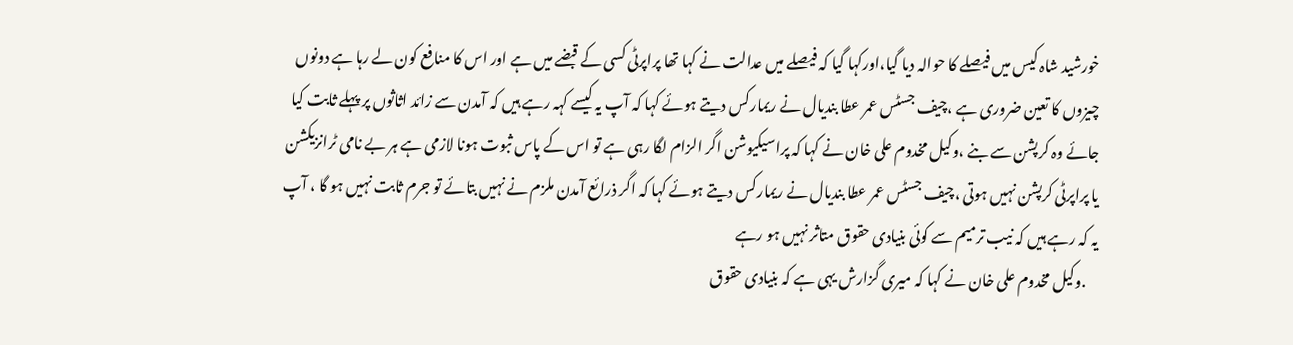خورشید شاہ کیس میں فیصلے کا حوالہ دیا گیا،اورکہا گیا کہ فیصلے میں عدالت نے کہا تھا پراپرٹی کسی کے قبضے میں ہے اور اس کا منافع کون لے رہا ہے دونوں چیزوں کا تعین ضروری ہے ،چیف جسٹس عمر عطا بندیال نے ریمارکس دیتے ہوئے کہا کہ آپ یہ کیسے کہہ رہے ہیں کہ آمدن سے زائد اثاثوں پر پہلے ثابت کیا جائے وہ کرپشن سے بنے ،وکیل مخدوم علی خان نے کہا کہ پراسیکیوشن اگر الزام لگا رہی ہے تو اس کے پاس ثبوت ہونا لازمی ہے ہر بے نامی ٹرانزیکشن یا پراپرٹی کرپشن نہیں ہوتی ،چیف جسٹس عمر عطا بندیال نے ریمارکس دیتے ہوئے کہا کہ اگر ذرائع آمدن ملزم نے نہیں بتائے تو جرم ثابت نہیں ہو گا ، آپ یہ کہ رہے ہیں کہ نیب ترمیم سے کوئی بنیادی حقوق متاثر نہیں ہو رہے
    .وکیل مخدوم علی خان نے کہا کہ میری گزارش یہی ہے کہ بنیادی حقوق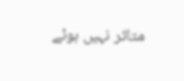متاثر نہیں ہوئے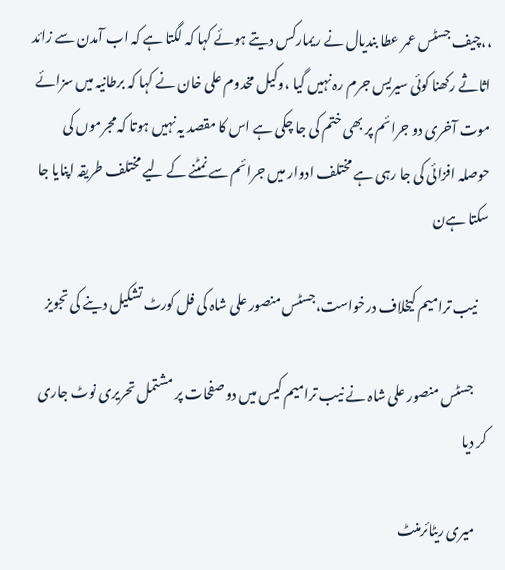،،چیف جسٹس عمر عطا بندیال نے ریمارکس دیتے ہوئے کہا کہ لگتا ہے کہ اب آمدن سے زائد اثاثے رکھنا کوئی سیریس جرم رہ نہیں گیا ،وکیل مخدوم علی خان نے کہا کہ برطانیہ میں سزائے موت آخری دو جرائم پر بھی ختم کی جا چکی ہے اس کا مقصد یہ نہیں ہوتا کہ مجرموں کی حوصلہ افزائی کی جا رہی ہے مختلف ادوار میں جرائم سے نمٹنے کے لیے مختلف طریقہ اپنایا جا سکتا ہےن

    نیب ترامیم کیخلاف درخواست،جسٹس منصور علی شاہ کی فل کورٹ تشکیل دینے کی تجویز

     جسٹس منصور علی شاہ نے نیب ترامیم کیس میں دو صفحات پر مشتمل تحریری نوٹ جاری کر دیا

    میری ریٹائرمنٹ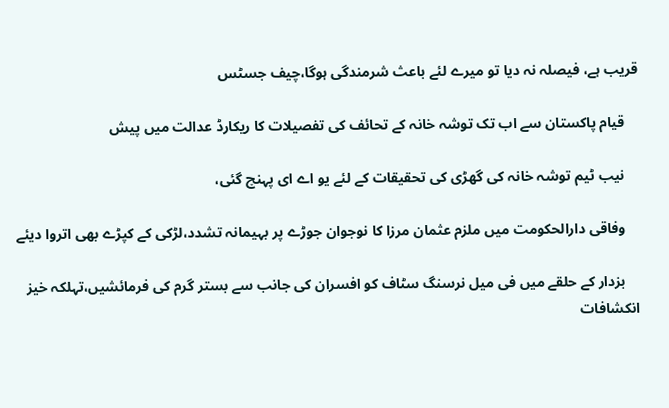قریب ہے، فیصلہ نہ دیا تو میرے لئے باعث شرمندگی ہوگا،چیف جسٹس

    قیام پاکستان سے اب تک توشہ خانہ کے تحائف کی تفصیلات کا ریکارڈ عدالت میں پیش

    نیب ٹیم توشہ خانہ کی گھڑی کی تحقیقات کے لئے یو اے ای پہنچ گئی،

    وفاقی دارالحکومت میں ملزم عثمان مرزا کا نوجوان جوڑے پر بہیمانہ تشدد،لڑکی کے کپڑے بھی اتروا دیئے

    بزدار کے حلقے میں فی میل نرسنگ سٹاف کو افسران کی جانب سے بستر گرم کی فرمائشیں،تہلکہ خیز انکشافات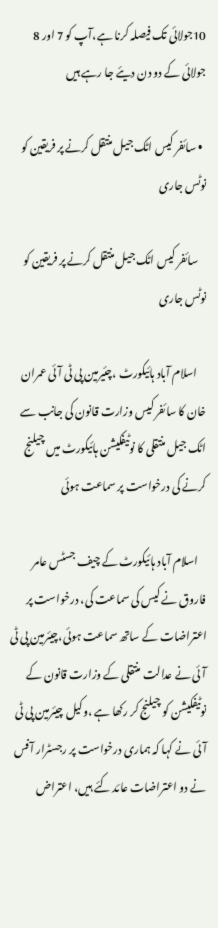10جولائی تک فیصلہ کرنا ہے،آپ کو 7 اور 8 جولائی کے دو دن دیئے جا رہے ہیں

  • سائفر کیس اٹک جیل منتقل کرنے پر فریقین کو نوٹس جاری

    سائفر کیس اٹک جیل منتقل کرنے پر فریقین کو نوٹس جاری

    اسلام آباد ہائیکورٹ ،چئیرمین پی ٹی آئی عمران خان کا سائفر کیس وزارت قانون کی جانب سے اٹک جیل منتقلی کا نوٹیفکیشن ہائیکورٹ میں چیلنج کرنے کی درخواست پر سماعت ہوئی

    اسلام آباد ہائیکورٹ کے چیف جسٹس عامر فاروق نے کیس کی سماعت کی، درخواست پر اعتراضات کے ساتھ سماعت ہوئی،چیئرمین پی ٹی آئی نے عدالت منتقلی کے وزارت قانون کے نوٹیفکیشن کو چیلنج کر رکھا ہے ،وکیل چیئرمین پی ٹی آئی نے کہا کہ ہماری درخواست پر رجسٹرار آفس نے دو اعتراضات عائد کئے ہیں، اعتراض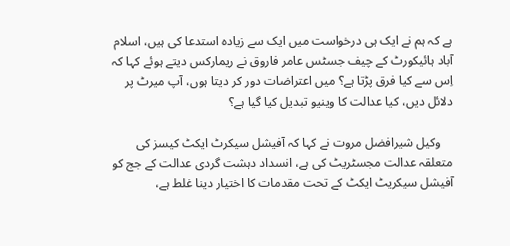ہے کہ ہم نے ایک ہی درخواست میں ایک سے زیادہ استدعا کی ہیں، اسلام آباد ہائیکورٹ کے چیف جسٹس عامر فاروق نے ریمارکس دیتے ہوئے کہا کہ اِس سے کیا فرق پڑتا ہے؟ میں اعتراضات دور کر دیتا ہوں، آپ میرٹ پر دلائل دیں، کیا عدالت کا وینیو تبدیل کیا گیا ہے؟

    وکیل شیرافضل مروت نے کہا کہ آفیشل سیکرٹ ایکٹ کیسز کی متعلقہ عدالت مجسٹریٹ کی ہے، انسداد دہشت گردی عدالت کے جج کو آفیشل سیکریٹ ایکٹ کے تحت مقدمات کا اختیار دینا غلط ہے،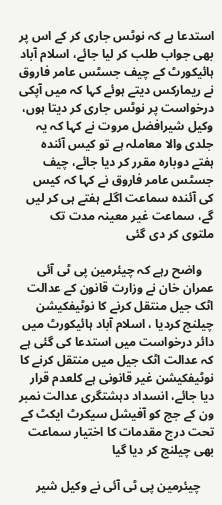استدعا ہے کہ نوٹس جاری کر کے اس پر بھی جواب طلب کر لیا جائے، اسلام آباد ہائیکورٹ کے چیف جسٹس عامر فاروق نے ریمارکس دیتے ہوئے کہا کہ میں آپکی درخواست پر نوٹس جاری کر دیتا ہوں، وکیل شیرافضل مروت نے کہا کہ یہ جلدی والا معاملہ ہے تو کیس آئندہ ہفتے دوبارہ مقرر کر دیا جائے، چیف جسٹس عامر فاروق نے کہا کہ کیس کی آئندہ سماعت اگلے ہفتے ہی کر لیں گے، سماعت غیر معینہ مدت تک ملتوی کر دی گئی

    واضح رہے کہ چیئرمین پی ٹی آئی عمران خان نے وزارت قانون کے عدالت اٹک جیل منتقل کرنے کا نوٹیفکیشن چیلنج کردیا ، اسلام آباد ہائیکورٹ میں دائر درخواست میں استدعا کی گئی ہے کہ عدالت اٹک جیل میں منتقل کرنے کا نوٹیفکیشن غیر قانونی ہے کلعدم قرار دیا جائے، انسداد دہشتگری عدالت نمبر ون کے جج کو آفیشل سیکرٹ ایکٹ کے تحت درج مقدمات کا اختیار سماعت بھی چیلنج کر دیا گیا

    چیئرمین پی ٹی آئی نے وکیل شیر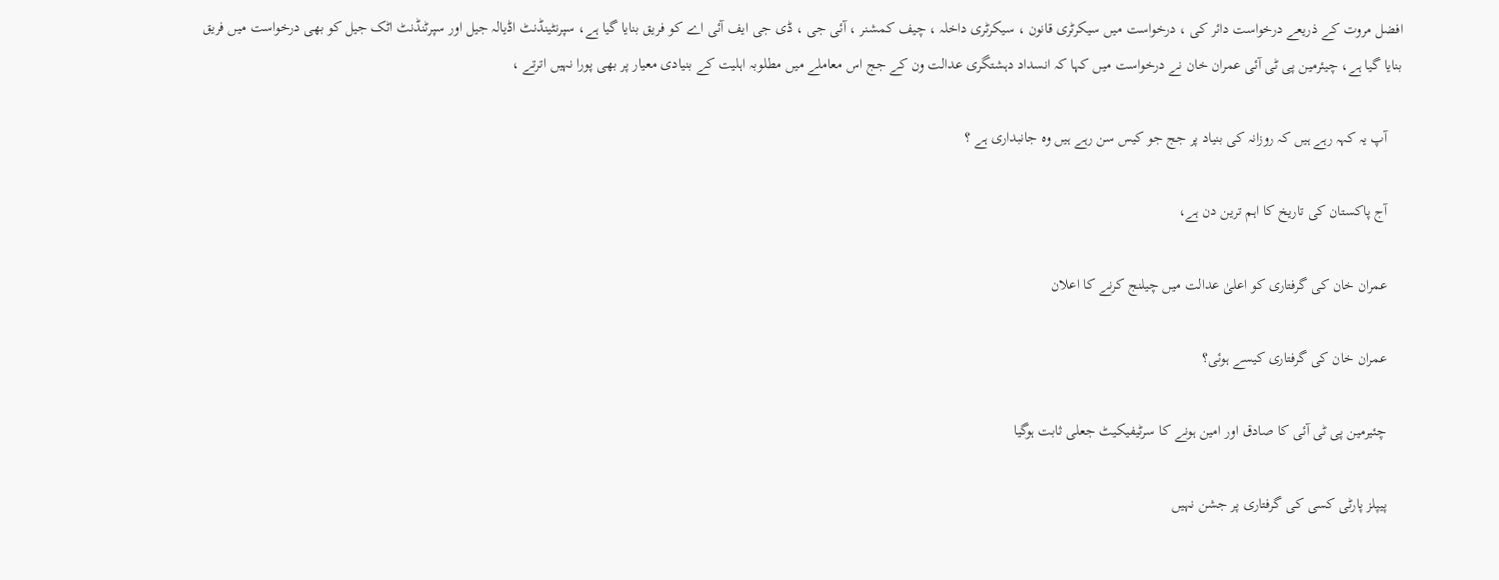افضل مروت کے ذریعے درخواست دائر کی ، درخواست میں سیکرٹری قانون ، سیکرٹری داخلہ ، چیف کمشنر ، آئی جی ، ڈی جی ایف آئی اے کو فریق بنایا گیا ہے، سپرنٹینڈنٹ اڈیالہ جیل اور سپرٹنڈنٹ اٹک جیل کو بھی درخواست میں فریق بنایا گیا ہے، چیئرمین پی ٹی آئی عمران خان نے درخواست میں کہا کہ انسداد دہشتگری عدالت ون کے جج اس معاملے میں مطلوبہ اہلیت کے بنیادی معیار پر بھی پورا نہیں اترتے ،

    آپ یہ کہہ رہے ہیں کہ روزانہ کی بنیاد پر جج جو کیس سن رہے ہیں وہ جانبداری ہے ؟

    آج پاکستان کی تاریخ کا اہم ترین دن ہے،

    عمران خان کی گرفتاری کو اعلیٰ عدالت میں چیلنج کرنے کا اعلان

    عمران خان کی گرفتاری کیسے ہوئی؟

    چئیرمین پی ٹی آئی کا صادق اور امین ہونے کا سرٹیفیکیٹ جعلی ثابت ہوگیا

    پیپلز پارٹی کسی کی گرفتاری پر جشن نہیں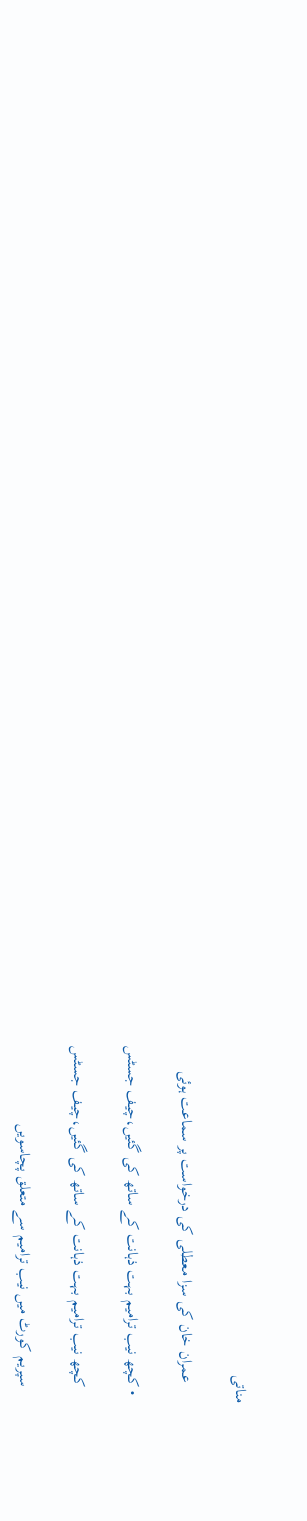مناتی

     عمران خان کی سزا معطلی کی درخواست پر سماعت ہوئی

  • کچھ نیب ترامیم بہت ذہانت کے ساتھ کی گئیں،چیف جسٹس

    کچھ نیب ترامیم بہت ذہانت کے ساتھ کی گئیں،چیف جسٹس

    سپریم کورٹ میں نیب ترامیم سے متعلق پچاسویں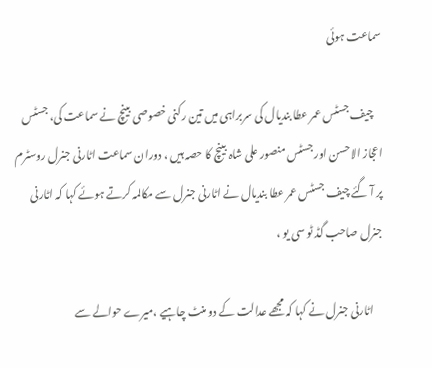سماعت ہوئی

    چیف جسٹس عمر عطا بندیال کی سربراہی میں تین رکنی خصوصی بینچ نے سماعت کی، جسٹس اعجاز الاحسن اور جسٹس منصور علی شاہ بینچ کا حصہ ہیں ، دوران سماعت اٹارنی جنرل روسٹرم پر آ گئے چیف جسٹس عمر عطا بندیال نے اٹارنی جنرل سے مکالمہ کرتے ہوئے کہا کہ اٹارنی جنرل صاحب گڈ ٹو سی یو ،

    اٹارنی جنرل نے کہا کہ مجھے عدالت کے دو منٹ چاہیے ،میرے حوالے سے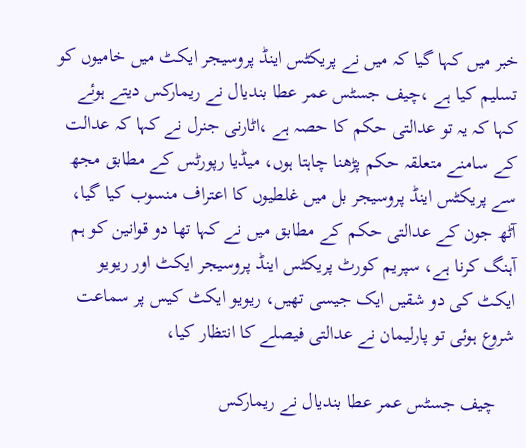خبر میں کہا گیا کہ میں نے پریکٹس اینڈ پروسیجر ایکٹ میں خامیوں کو تسلیم کیا ہے ،چیف جسٹس عمر عطا بندیال نے ریمارکس دیتے ہوئے کہا کہ یہ تو عدالتی حکم کا حصہ ہے ،اٹارنی جنرل نے کہا کہ عدالت کے سامنے متعلقہ حکم پڑھنا چاہتا ہوں، میڈیا رپورٹس کے مطابق مجھ سے پریکٹس اینڈ پروسیجر بل میں غلطیوں کا اعتراف منسوب کیا گیا، آٹھ جون کے عدالتی حکم کے مطابق میں نے کہا تھا دو قوانین کو ہم آہنگ کرنا ہے، سپریم کورٹ پریکٹس اینڈ پروسیجر ایکٹ اور ریویو ایکٹ کی دو شقیں ایک جیسی تھیں، ریویو ایکٹ کیس پر سماعت شروع ہوئی تو پارلیمان نے عدالتی فیصلے کا انتظار کیا،

    چیف جسٹس عمر عطا بندیال نے ریمارکس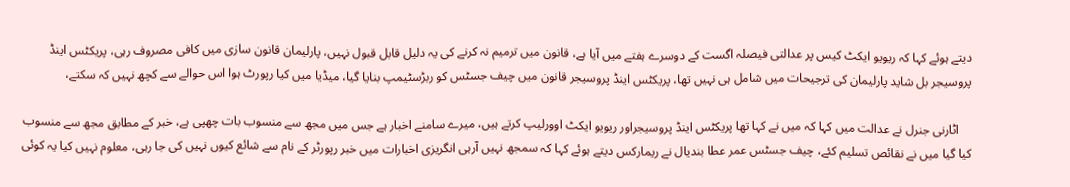دیتے ہوئے کہا کہ ریویو ایکٹ کیس پر عدالتی فیصلہ اگست کے دوسرے ہفتے میں آیا ہے، قانون میں ترمیم نہ کرنے کی یہ دلیل قابل قبول نہیں، پارلیمان قانون سازی میں کافی مصروف رہی، پریکٹس اینڈ پروسیجر بل شاید پارلیمان کی ترجیحات میں شامل ہی نہیں تھا، پریکٹس اینڈ پروسیجر قانون میں چیف جسٹس کو ربڑسٹیمپ بنایا گیا، میڈیا میں کیا رپورٹ ہوا اس حوالے سے کچھ نہیں کہ سکتے،

    اٹارنی جنرل نے عدالت میں کہا کہ میں نے کہا تھا پریکٹس اینڈ پروسیجراور ریویو ایکٹ اوورلیپ کرتے ہیں، میرے سامنے اخبار ہے جس میں مجھ سے منسوب بات چھپی ہے، خبر کے مطابق مجھ سے منسوب کیا گیا میں نے نقائص تسلیم کئے، چیف جسٹس عمر عطا بندیال نے ریمارکس دیتے ہوئے کہا کہ سمجھ نہیں آرہی انگریزی اخبارات میں خبر رپورٹر کے نام سے شائع کیوں نہیں کی جا رہی، معلوم نہیں کیا یہ کوئی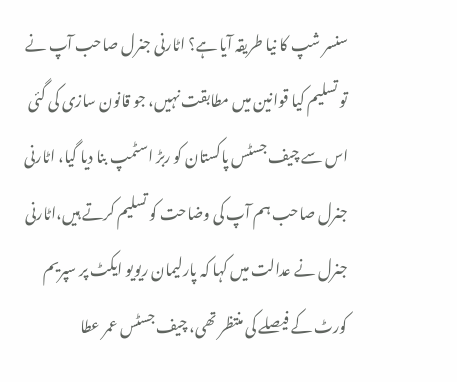سنسر شپ کا نیا طریقہ آیا ہے؟ اٹارنی جنرل صاحب آپ نے تو تسلیم کیا قوانین میں مطابقت نہیں، جو قانون سازی کی گئی اس سے چیف جسٹس پاکستان کو ربڑ اسٹمپ بنا دیا گیا، اٹارنی جنرل صاحب ہم آپ کی وضاحت کو تسلیم کرتے ہیں،اٹارنی جنرل نے عدالت میں کہا کہ پارلیمان ریویو ایکٹ پر سپریم کورٹ کے فیصلے کی منتظر تھی، چیف جسٹس عمر عطا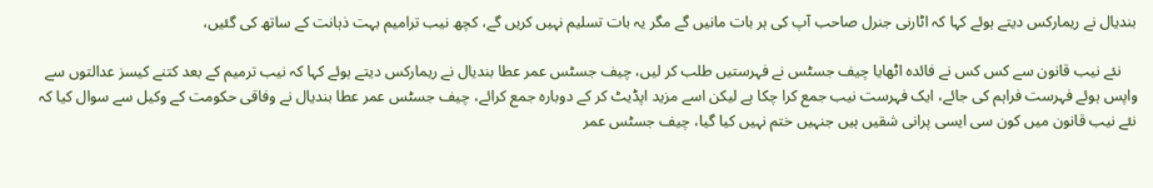بندیال نے ریمارکس دیتے ہوئے کہا کہ اٹارنی جنرل صاحب آپ کی ہر بات مانیں گے مگر یہ بات تسلیم نہیں کریں گے، کچھ نیب ترامیم بہت ذہانت کے ساتھ کی گئیں،

    نئے نیب قانون سے کس کس نے فائدہ اٹھایا چیف جسٹس نے فہرستیں طلب کر لیں، چیف جسٹس عمر عطا بندیال نے ریمارکس دیتے ہوئے کہا کہ نیب ترمیم کے بعد کتنے کیسز عدالتوں سے واپس ہوئے فہرست فراہم کی جائے، ایک فہرست نیب جمع کرا چکا ہے لیکن اسے مزید اپڈیٹ کر کے دوبارہ جمع کرائے، چیف جسٹس عمر عطا بندیال نے وفاقی حکومت کے وکیل سے سوال کیا کہ نئے نیب قانون میں کون سی ایسی پرانی شقیں ہیں جنہیں ختم نہیں کیا گیا، چیف جسٹس عمر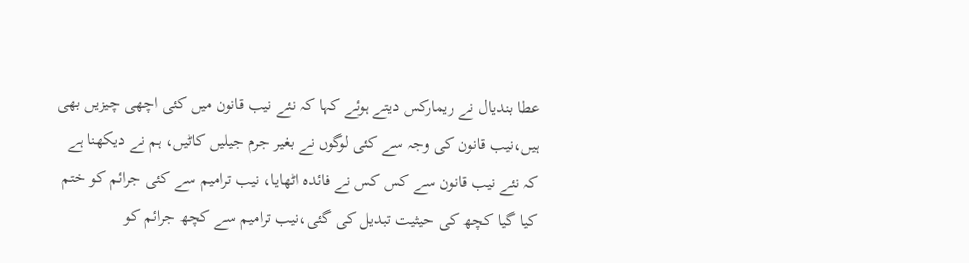عطا بندیال نے ریمارکس دیتے ہوئے کہا کہ نئے نیب قانون میں کئی اچھی چیزیں بھی ہیں،نیب قانون کی وجہ سے کئی لوگوں نے بغیر جرم جیلیں کاٹیں، ہم نے دیکھنا ہے کہ نئے نیب قانون سے کس کس نے فائدہ اٹھایا، نیب ترامیم سے کئی جرائم کو ختم کیا گیا کچھ کی حیثیت تبدیل کی گئی،نیب ترامیم سے کچھ جرائم کو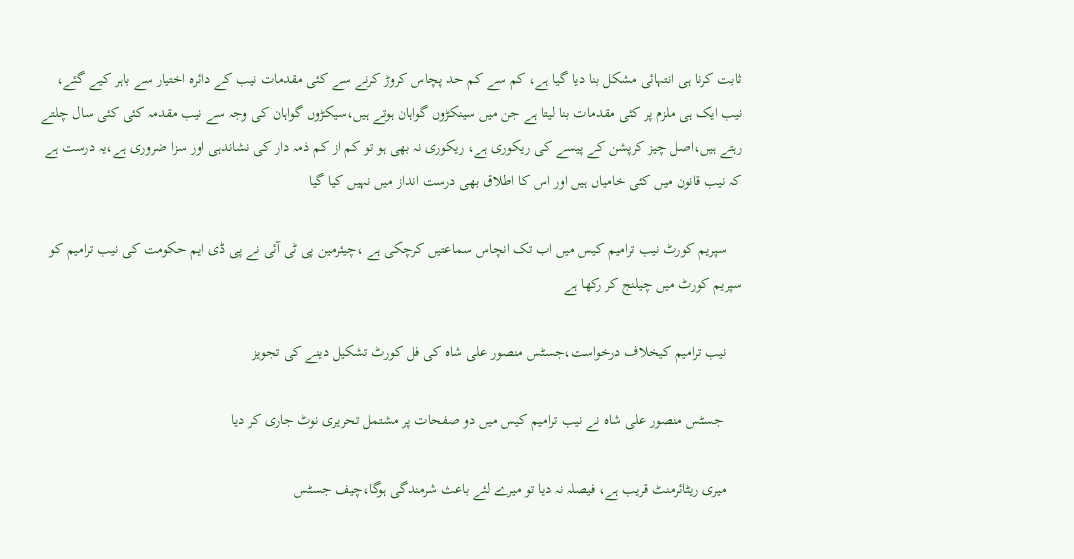ثابت کرنا ہی انتہائی مشکل بنا دیا گیا ہے، کم سے کم حد پچاس کروڑ کرنے سے کئی مقدمات نیب کے دائرہ اختیار سے باہر کیے گئے، نیب ایک ہی ملزم پر کئی مقدمات بنا لیتا ہے جن میں سینکڑوں گواہان ہوتے ہیں،سیکڑوں گواہان کی وجہ سے نیب مقدمہ کئی کئی سال چلتے رہتے ہیں،اصل چیز کرپشن کے پیسے کی ریکوری ہے، ریکوری نہ بھی ہو تو کم از کم ذمہ دار کی نشاندہی اور سزا ضروری ہے،یہ درست ہے کہ نیب قانون میں کئی خامیاں ہیں اور اس کا اطلاق بھی درست انداز میں نہیں کیا گیا

    سپریم کورٹ نیب ترامیم کیس میں اب تک انچاس سماعتیں کرچکی ہے ،چیئرمین پی ٹی آئی نے پی ڈی ایم حکومت کی نیب ترامیم کو سپریم کورٹ میں چیلنج کر رکھا ہے

    نیب ترامیم کیخلاف درخواست،جسٹس منصور علی شاہ کی فل کورٹ تشکیل دینے کی تجویز

     جسٹس منصور علی شاہ نے نیب ترامیم کیس میں دو صفحات پر مشتمل تحریری نوٹ جاری کر دیا

    میری ریٹائرمنٹ قریب ہے، فیصلہ نہ دیا تو میرے لئے باعث شرمندگی ہوگا،چیف جسٹس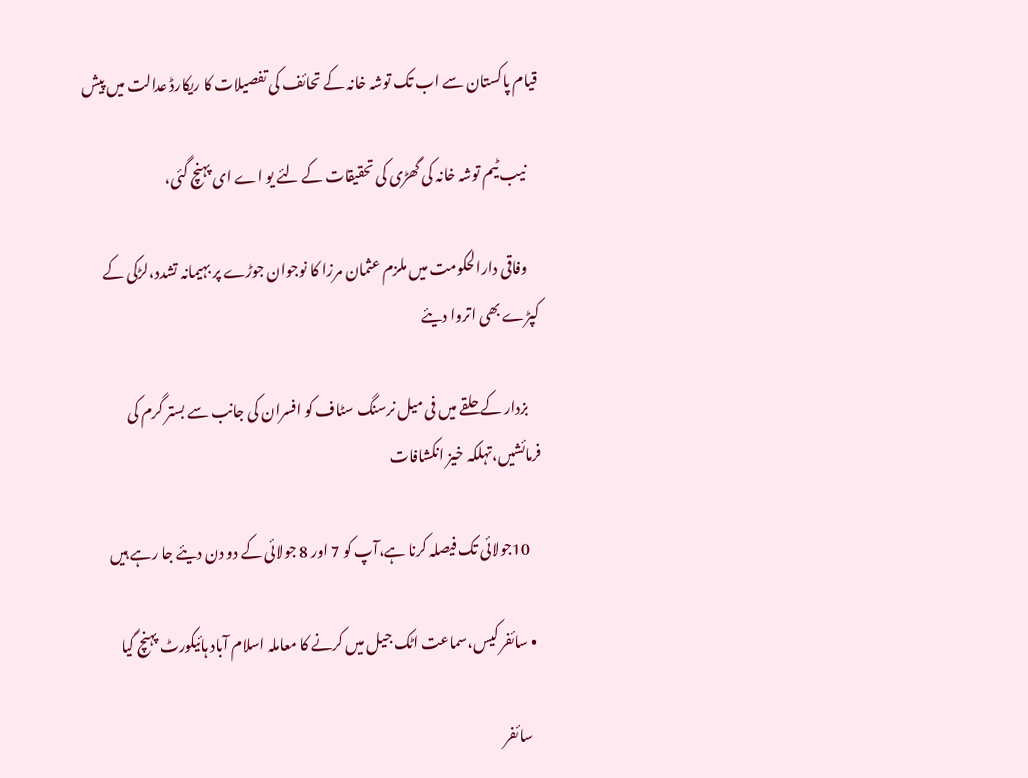قیام پاکستان سے اب تک توشہ خانہ کے تحائف کی تفصیلات کا ریکارڈ عدالت میں پیش

    نیب ٹیم توشہ خانہ کی گھڑی کی تحقیقات کے لئے یو اے ای پہنچ گئی،

    وفاقی دارالحکومت میں ملزم عثمان مرزا کا نوجوان جوڑے پر بہیمانہ تشدد،لڑکی کے کپڑے بھی اتروا دیئے

    بزدار کے حلقے میں فی میل نرسنگ سٹاف کو افسران کی جانب سے بستر گرم کی فرمائشیں،تہلکہ خیز انکشافات

    10جولائی تک فیصلہ کرنا ہے،آپ کو 7 اور 8 جولائی کے دو دن دیئے جا رہے ہیں

  • سائفر کیس،سماعت اٹک جیل میں کرنے کا معاملہ اسلام آباد ہائیکورٹ پہنچ گیا

    سائفر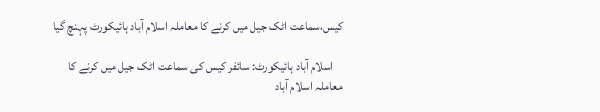کیس،سماعت اٹک جیل میں کرنے کا معاملہ اسلام آباد ہائیکورٹ پہنچ گیا

    اسلام آباد ہائیکورٹ: سائفر کیس کی سماعت اٹک جیل میں کرنے کا معاملہ اسلام آباد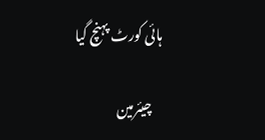ہائی کورٹ پہنچ گیا

    چیئرمین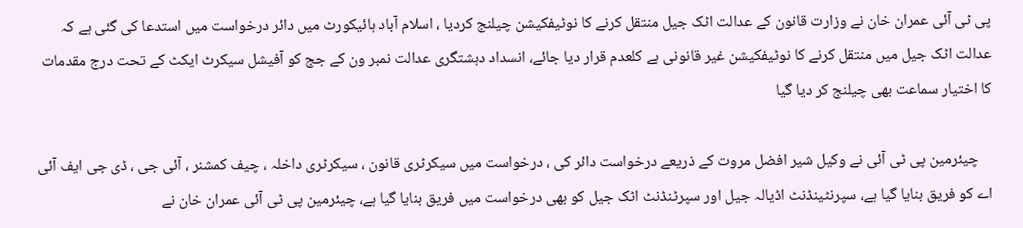پی ٹی آئی عمران خان نے وزارت قانون کے عدالت اٹک جیل منتقل کرنے کا نوٹیفکیشن چیلنج کردیا ، اسلام آباد ہائیکورٹ میں دائر درخواست میں استدعا کی گئی ہے کہ عدالت اٹک جیل میں منتقل کرنے کا نوٹیفکیشن غیر قانونی ہے کلعدم قرار دیا جائے، انسداد دہشتگری عدالت نمبر ون کے جج کو آفیشل سیکرٹ ایکٹ کے تحت درج مقدمات کا اختیار سماعت بھی چیلنج کر دیا گیا

    چیئرمین پی ٹی آئی نے وکیل شیر افضل مروت کے ذریعے درخواست دائر کی ، درخواست میں سیکرٹری قانون ، سیکرٹری داخلہ ، چیف کمشنر ، آئی جی ، ڈی جی ایف آئی اے کو فریق بنایا گیا ہے، سپرنٹینڈنٹ اڈیالہ جیل اور سپرٹنڈنٹ اٹک جیل کو بھی درخواست میں فریق بنایا گیا ہے، چیئرمین پی ٹی آئی عمران خان نے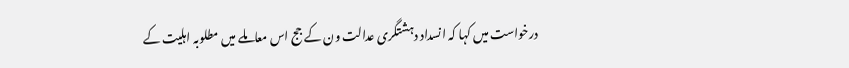درخواست میں کہا کہ انسداد دہشتگری عدالت ون کے جج اس معاملے میں مطلوبہ اہلیت کے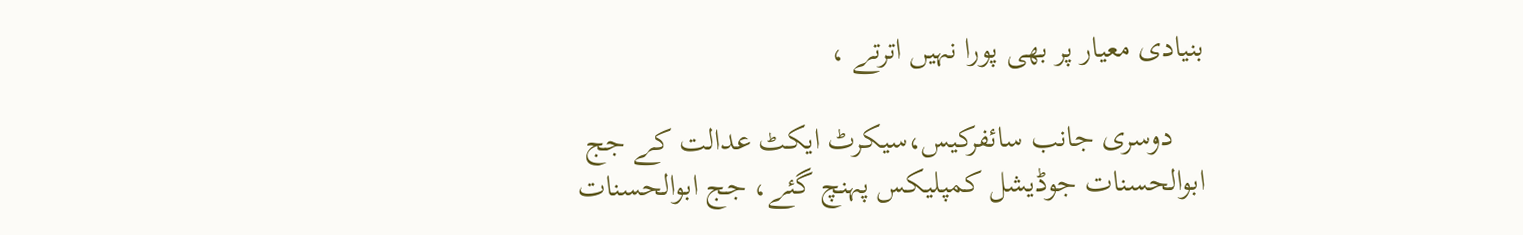بنیادی معیار پر بھی پورا نہیں اترتے ،

    دوسری جانب سائفرکیس،سیکرٹ ایکٹ عدالت کے جج ابوالحسنات جوڈیشل کمپلیکس پہنچ گئے، جج ابوالحسنات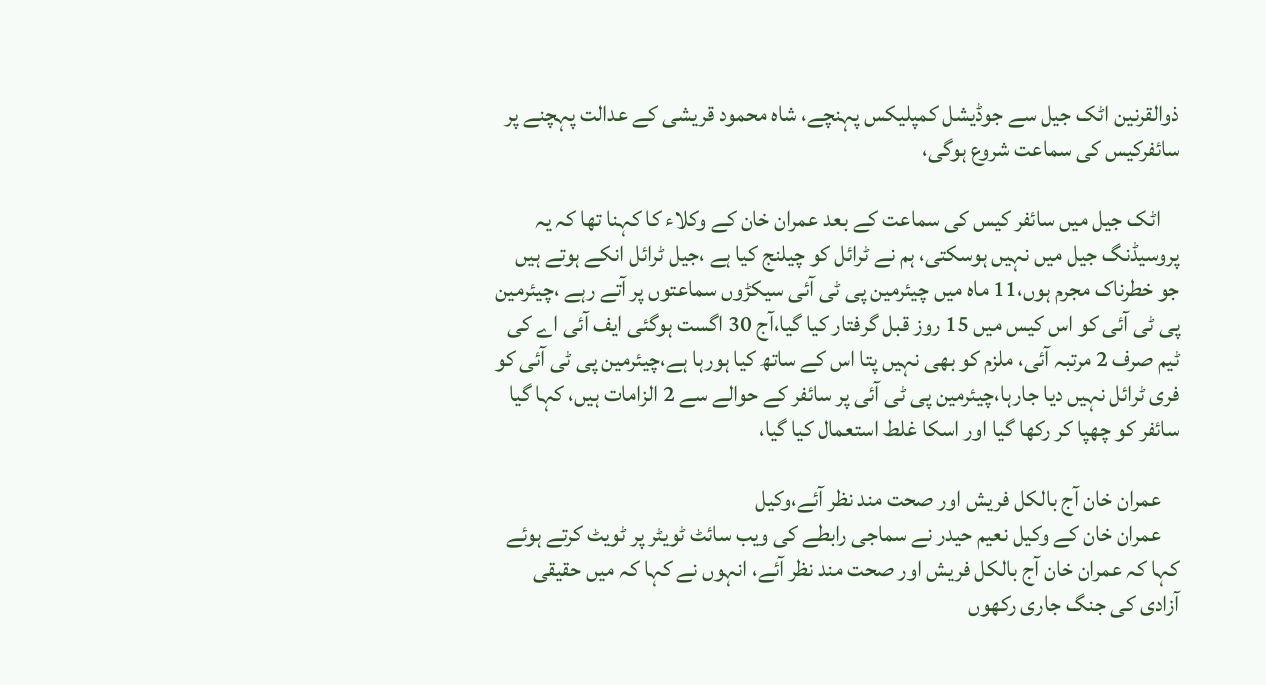ذوالقرنین اٹک جیل سے جوڈیشل کمپلیکس پہنچے، شاہ محمود قریشی کے عدالت پہچنے پر سائفرکیس کی سماعت شروع ہوگی،

    اٹک جیل میں سائفر کیس کی سماعت کے بعد عمران خان کے وکلاء کا کہنا تھا کہ یہ پروسیڈنگ جیل میں نہیں ہوسکتی، ہم نے ٹرائل کو چیلنج کیا ہے ،جیل ٹرائل انکے ہوتے ہیں جو خطرناک مجرم ہوں،11 ماہ میں چیئرمین پی ٹی آئی سیکڑوں سماعتوں پر آتے رہے ،چیئرمین پی ٹی آئی کو اس کیس میں 15 روز قبل گرفتار کیا گیا،آج 30 اگست ہوگئی ایف آئی اے کی ٹیم صرف 2 مرتبہ آئی، ملزم کو بھی نہیں پتا اس کے ساتھ کیا ہورہا ہے،چیئرمین پی ٹی آئی کو فری ٹرائل نہیں دیا جارہا،چیئرمین پی ٹی آئی پر سائفر کے حوالے سے 2 الزامات ہیں، کہا گیا سائفر کو چھپا کر رکھا گیا اور اسکا غلط استعمال کیا گیا،

    عمران خان آج بالکل فریش اور صحت مند نظر آئے،وکیل
    عمران خان کے وکیل نعیم حیدر نے سماجی رابطے کی ویب سائٹ ٹویٹر پر ٹویٹ کرتے ہوئے کہا کہ عمران خان آج بالکل فریش اور صحت مند نظر آئے، انہوں نے کہا کہ میں حقیقی آزادی کی جنگ جاری رکھوں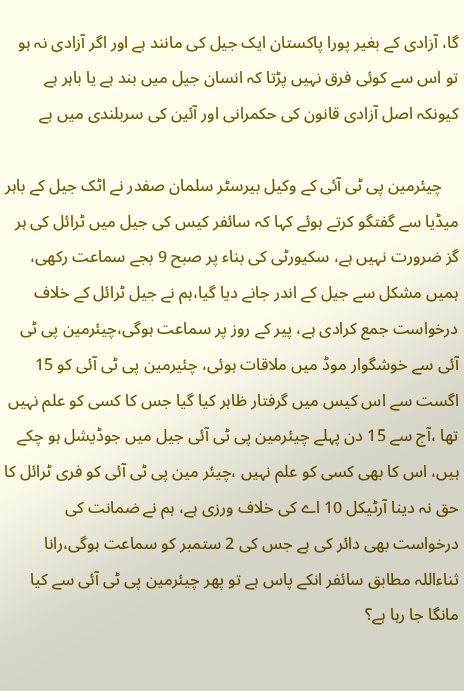گا، آزادی کے بغیر پورا پاکستان ایک جیل کی مانند ہے اور اگر آزادی نہ ہو تو اس سے کوئی فرق نہیں پڑتا کہ انسان جیل میں بند ہے یا باہر ہے کیونکہ اصل آزادی قانون کی حکمرانی اور آئین کی سربلندی میں ہے

    چیئرمین پی ٹی آئی کے وکیل بیرسٹر سلمان صفدر نے اٹک جیل کے باہر میڈیا سے گفتگو کرتے ہوئے کہا کہ سائفر کیس کی جیل میں ٹرائل کی ہر گز ضرورت نہیں ہے، سکیورٹی کی بناء پر صبح 9 بجے سماعت رکھی، ہمیں مشکل سے جیل کے اندر جانے دیا گیا،ہم نے جیل ٹرائل کے خلاف درخواست جمع کرادی ہے، پیر کے روز پر سماعت ہوگی،چیئرمین پی ٹی آئی سے خوشگوار موڈ میں ملاقات ہوئی، چئیرمین پی ٹی آئی کو 15 اگست سے اس کیس میں گرفتار ظاہر کیا گیا جس کا کسی کو علم نہیں تھا ،آج سے 15 دن پہلے چیئرمین پی ٹی آئی جیل میں جوڈیشل ہو چکے ہیں، اس کا بھی کسی کو علم نہیں ،چیئر مین پی ٹی آئی کو فری ٹرائل کا حق نہ دینا آرٹیکل 10 اے کی خلاف ورزی ہے، ہم نے ضمانت کی درخواست بھی دائر کی ہے جس کی 2 ستمبر کو سماعت ہوگی،رانا ثناءاللہ مطابق سائفر انکے پاس ہے تو پھر چیئرمین پی ٹی آئی سے کیا مانگا جا رہا ہے؟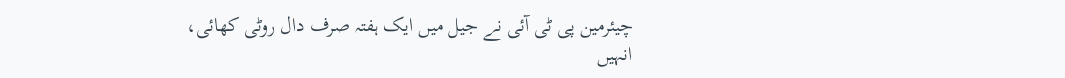چیئرمین پی ٹی آئی نے جیل میں ایک ہفتہ صرف دال روٹی کھائی، انہیں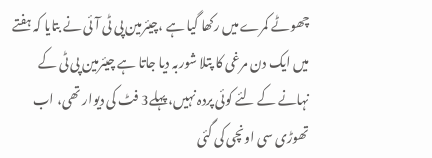چھوٹے کمرے میں رکھا گیا ہے ،چیئرمین پی ٹی آئی نے بتایا کہ ہفتے میں ایک دن مرغی کا پتلا شوربہ دیا جاتا ہے چیئرمین پی ٹی کے نہانے کے لئے کوئی پردہ نہیں، پہلے3 فٹ کی دیوار تھی، اب تھوڑی سی اونچی کی گئی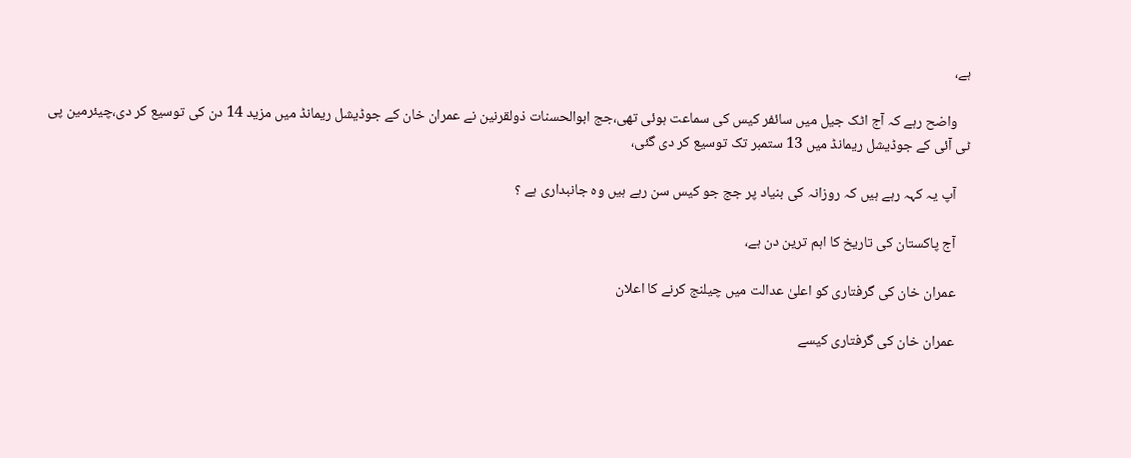ہے،

    واضح رہے کہ آج اٹک جیل میں سائفر کیس کی سماعت ہوئی تھی،جج ابوالحسنات ذولقرنین نے عمران خان کے جوڈیشل ریمانڈ میں مزید 14 دن کی توسیع کر دی،چیئرمین پی ٹی آئی کے جوڈیشل ریمانڈ میں 13 ستمبر تک توسیع کر دی گئی،

    آپ یہ کہہ رہے ہیں کہ روزانہ کی بنیاد پر جج جو کیس سن رہے ہیں وہ جانبداری ہے ؟

    آج پاکستان کی تاریخ کا اہم ترین دن ہے،

    عمران خان کی گرفتاری کو اعلیٰ عدالت میں چیلنج کرنے کا اعلان

    عمران خان کی گرفتاری کیسے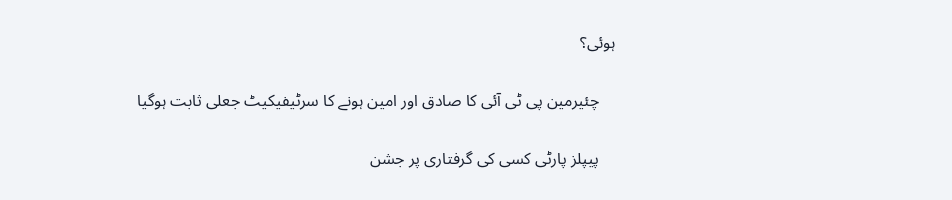ہوئی؟

    چئیرمین پی ٹی آئی کا صادق اور امین ہونے کا سرٹیفیکیٹ جعلی ثابت ہوگیا

    پیپلز پارٹی کسی کی گرفتاری پر جشن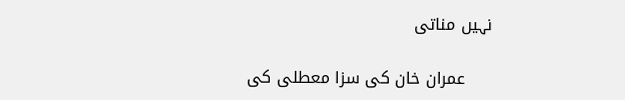نہیں مناتی

     عمران خان کی سزا معطلی کی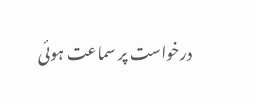درخواست پر سماعت ہوئی